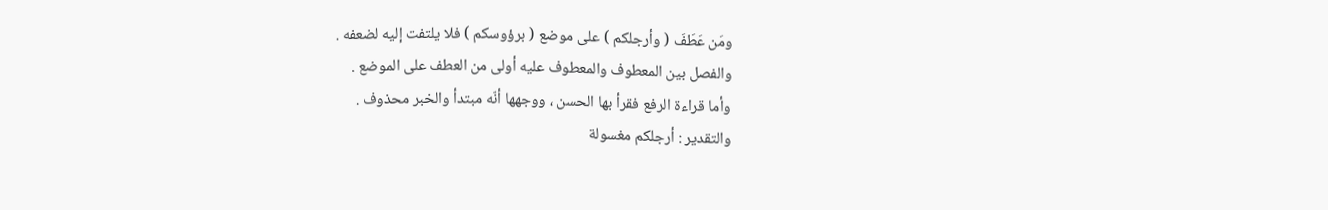ومَن عَطَفَ ( وأرجلكم ) على موضع ( برؤوسكم ) فلا يلتفت إليه لضعفه .
والفصل بين المعطوف والمعطوف عليه أولى من العطف على الموضع .
وأما قراءة الرفع فقرأ بها الحسن ، ووجهها أنّه مبتدأ والخبر محذوف .
والتقدير : أرجلكم مغسولة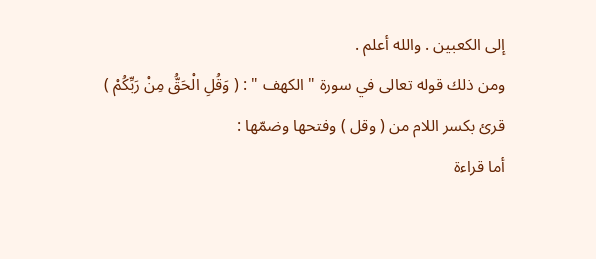إلى الكعبين . والله أعلم .
ومن ذلك قوله تعالى في سورة " الكهف " : ( وَقُلِ الْحَقُّ مِنْ رَبِّكُمْ )
قرئ بكسر اللام من ( وقل ) وفتحها وضمّها :
أما قراءة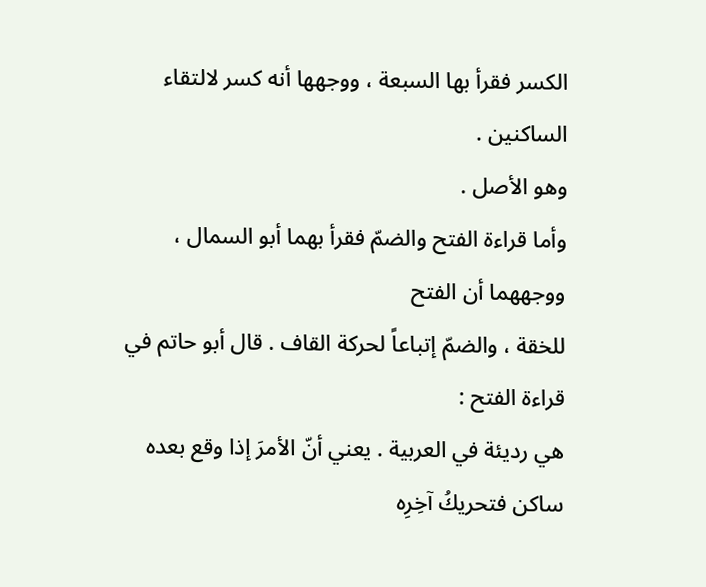الكسر فقرأ بها السبعة ، ووجهها أنه كسر لالتقاء الساكنين .
وهو الأصل .
وأما قراءة الفتح والضمّ فقرأ بهما أبو السمال ، ووجههما أن الفتح
للخقة ، والضمّ إتباعاً لحركة القاف . قال أبو حاتم في قراءة الفتح :
هي رديئة في العربية . يعني أنّ الأمرَ إذا وقع بعده ساكن فتحريكُ آخِرِه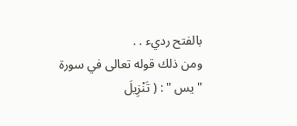بالفتح رديء . .
ومن ذلك قوله تعالى في سورة " يس " : ( تَنْزِيلَ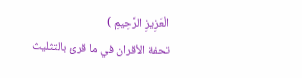الْعَزِيزِ الرَّحِيمِ )
تحفة الأقران في ما قرئ بالتثليث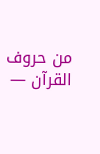من حروف القرآن —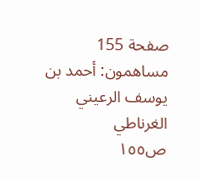صفحة 155
مساهمون: أحمد بن يوسف الرعيني الغرناطي
ص١٥٥